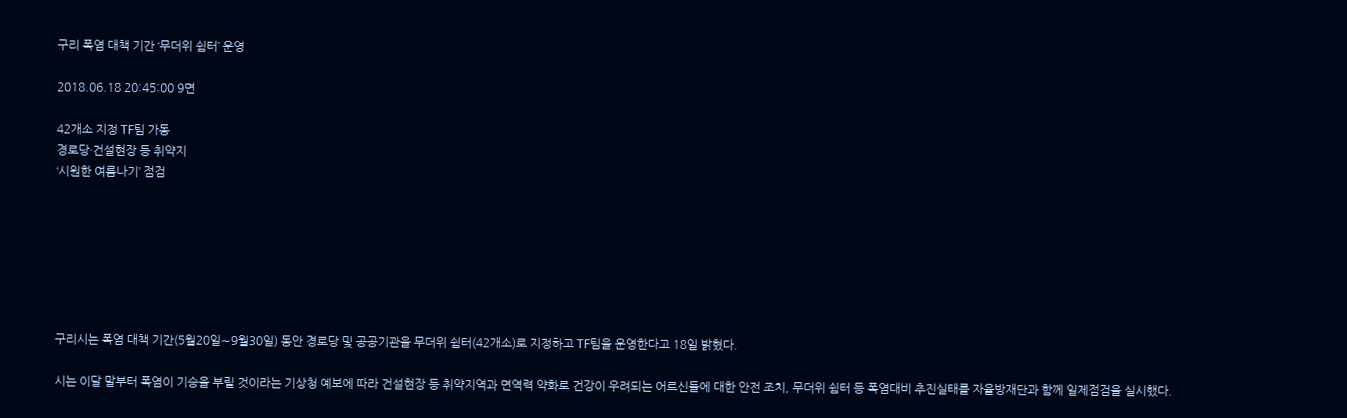구리 폭염 대책 기간 ‘무더위 쉼터’ 운영

2018.06.18 20:45:00 9면

42개소 지정 TF팀 가동
경로당·건설현장 등 취약지
‘시원한 여름나기’ 점검







구리시는 폭염 대책 기간(5월20일∼9월30일) 동안 경로당 및 공공기관을 무더위 쉼터(42개소)로 지정하고 TF팀을 운영한다고 18일 밝혔다.

시는 이달 말부터 폭염이 기승을 부릴 것이라는 기상청 예보에 따라 건설현장 등 취약지역과 면역력 약화로 건강이 우려되는 어르신들에 대한 안전 조치, 무더위 쉼터 등 폭염대비 추진실태를 자율방재단과 함께 일제점검을 실시했다.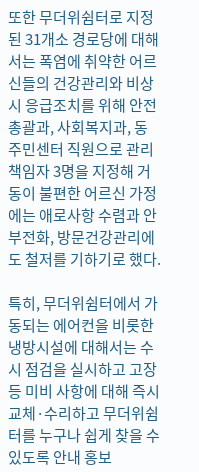또한 무더위쉼터로 지정된 31개소 경로당에 대해서는 폭염에 취약한 어르신들의 건강관리와 비상시 응급조치를 위해 안전총괄과, 사회복지과, 동 주민센터 직원으로 관리책임자 3명을 지정해 거동이 불편한 어르신 가정에는 애로사항 수렴과 안부전화, 방문건강관리에도 철저를 기하기로 했다.

특히, 무더위쉼터에서 가동되는 에어컨을 비롯한 냉방시설에 대해서는 수시 점검을 실시하고 고장 등 미비 사항에 대해 즉시 교체·수리하고 무더위쉼터를 누구나 쉽게 찾을 수 있도록 안내 홍보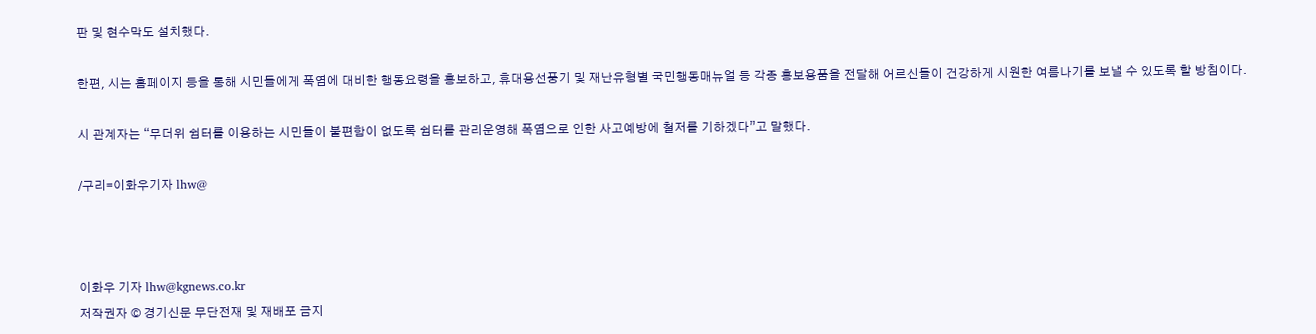판 및 현수막도 설치했다.

한편, 시는 홈페이지 등을 통해 시민들에게 폭염에 대비한 행동요령을 홍보하고, 휴대용선풍기 및 재난유형별 국민행동매뉴얼 등 각종 홍보용품을 전달해 어르신들이 건강하게 시원한 여름나기를 보낼 수 있도록 할 방침이다.

시 관계자는 “무더위 쉼터를 이용하는 시민들이 불편함이 없도록 쉼터를 관리운영해 폭염으로 인한 사고예방에 철저를 기하겠다”고 말했다.

/구리=이화우기자 lhw@



이화우 기자 lhw@kgnews.co.kr
저작권자 © 경기신문 무단전재 및 재배포 금지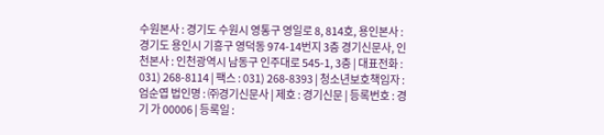수원본사 : 경기도 수원시 영통구 영일로 8, 814호, 용인본사 : 경기도 용인시 기흥구 영덕동 974-14번지 3층 경기신문사, 인천본사 : 인천광역시 남동구 인주대로 545-1, 3층 | 대표전화 : 031) 268-8114 | 팩스 : 031) 268-8393 | 청소년보호책임자 : 엄순엽 법인명 : ㈜경기신문사 | 제호 : 경기신문 | 등록번호 : 경기 가 00006 | 등록일 :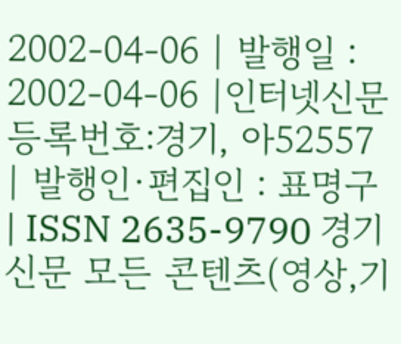2002-04-06 | 발행일 : 2002-04-06 |인터넷신문 등록번호:경기, 아52557 | 발행인·편집인 : 표명구 | ISSN 2635-9790 경기신문 모든 콘텐츠(영상,기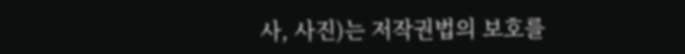사, 사진)는 저작권법의 보호를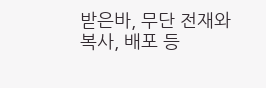받은바, 무단 전재와 복사, 배포 등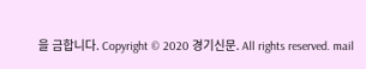을 금합니다. Copyright © 2020 경기신문. All rights reserved. mail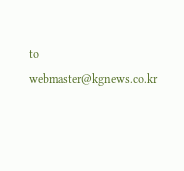to webmaster@kgnews.co.kr